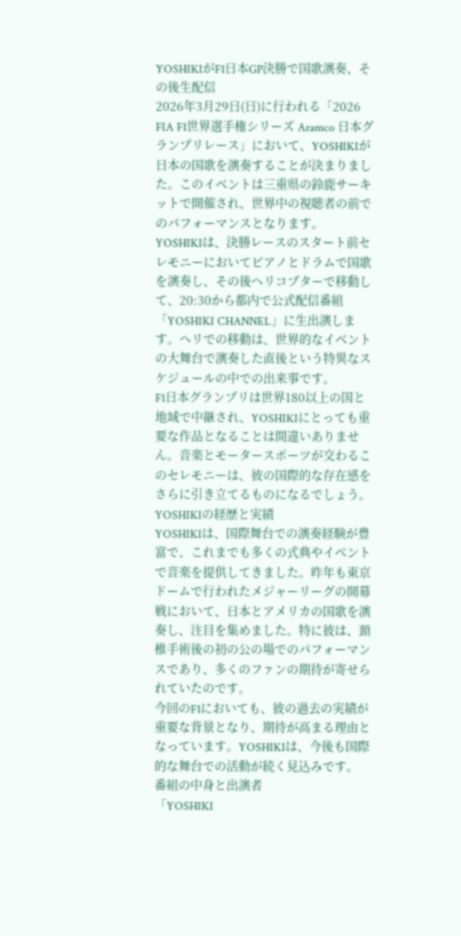YOSHIKIがF1日本GP決勝で国歌演奏、その後生配信
2026年3月29日(日)に行われる「2026 FIA F1世界選手権シリーズ Aramco 日本グランプリレース」において、YOSHIKIが日本の国歌を演奏することが決まりました。このイベントは三重県の鈴鹿サーキットで開催され、世界中の視聴者の前でのパフォーマンスとなります。
YOSHIKIは、決勝レースのスタート前セレモニーにおいてピアノとドラムで国歌を演奏し、その後ヘリコプターで移動して、20:30から都内で公式配信番組「YOSHIKI CHANNEL」に生出演します。ヘリでの移動は、世界的なイベントの大舞台で演奏した直後という特異なスケジュールの中での出来事です。
F1日本グランプリは世界180以上の国と地域で中継され、YOSHIKIにとっても重要な作品となることは間違いありません。音楽とモータースポーツが交わるこのセレモニーは、彼の国際的な存在感をさらに引き立てるものになるでしょう。
YOSHIKIの経歴と実績
YOSHIKIは、国際舞台での演奏経験が豊富で、これまでも多くの式典やイベントで音楽を提供してきました。昨年も東京ドームで行われたメジャーリーグの開幕戦において、日本とアメリカの国歌を演奏し、注目を集めました。特に彼は、頚椎手術後の初の公の場でのパフォーマンスであり、多くのファンの期待が寄せられていたのです。
今回のF1においても、彼の過去の実績が重要な背景となり、期待が高まる理由となっています。YOSHIKIは、今後も国際的な舞台での活動が続く見込みです。
番組の中身と出演者
「YOSHIKI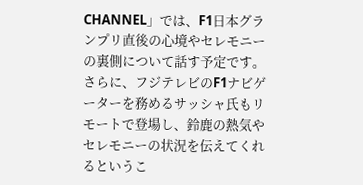CHANNEL」では、F1日本グランプリ直後の心境やセレモニーの裏側について話す予定です。さらに、フジテレビのF1ナビゲーターを務めるサッシャ氏もリモートで登場し、鈴鹿の熱気やセレモニーの状況を伝えてくれるというこ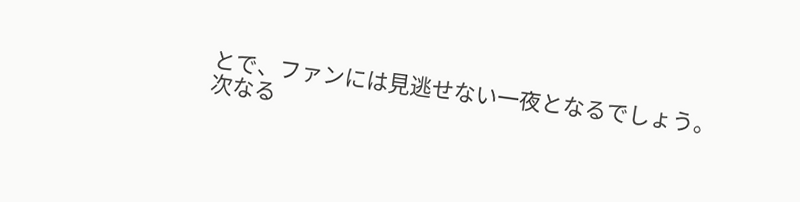とで、ファンには見逃せない一夜となるでしょう。
次なる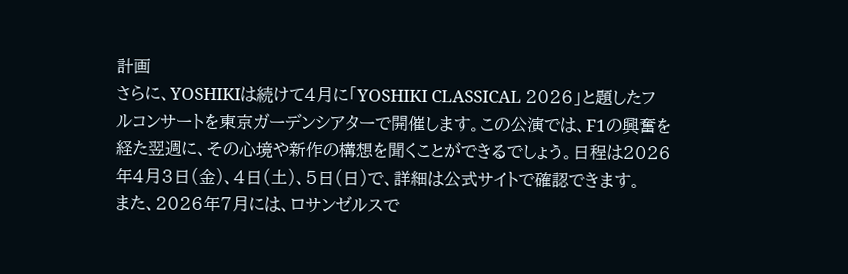計画
さらに、YOSHIKIは続けて4月に「YOSHIKI CLASSICAL 2026」と題したフルコンサートを東京ガーデンシアターで開催します。この公演では、F1の興奮を経た翌週に、その心境や新作の構想を聞くことができるでしょう。日程は2026年4月3日(金)、4日(土)、5日(日)で、詳細は公式サイトで確認できます。
また、2026年7月には、ロサンゼルスで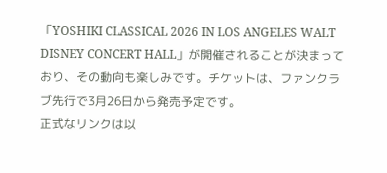「YOSHIKI CLASSICAL 2026 IN LOS ANGELES WALT DISNEY CONCERT HALL」が開催されることが決まっており、その動向も楽しみです。チケットは、ファンクラブ先行で3月26日から発売予定です。
正式なリンクは以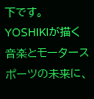下です。
YOSHIKIが描く音楽とモータースポーツの未来に、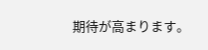期待が高まります。